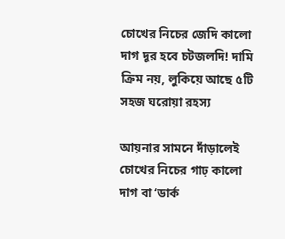চোখের নিচের জেদি কালো দাগ দূর হবে চটজলদি! দামি ক্রিম নয়, লুকিয়ে আছে ৫টি সহজ ঘরোয়া রহস্য

আয়নার সামনে দাঁড়ালেই চোখের নিচের গাঢ় কালো দাগ বা ‘ডার্ক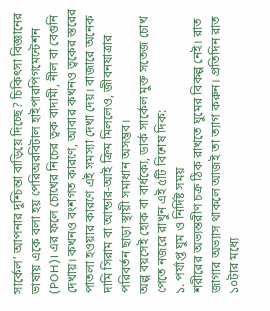সার্কেল’ আপনার দুশ্চিন্তা বাড়িয়ে দিচ্ছে? চিকিৎসা বিজ্ঞানের ভাষায় একে বলা হয় পেরিঅরবিটাল হাইপারপিগমেন্টেশন (POH)। এর ফলে চোখের নিচের ত্বক বাদামী, নীল বা বেগুনি দেখায়। কখনও বংশগত কারণে, আবার কখনও ত্বকের স্তরের পাতলা হওয়ার কারণে এই সমস্যা দেখা দেয়। বাজারে অনেক দামি সিরাম বা আন্ডার-আই ক্রিম মিললেও, জীবনযাত্রার পরিবর্তন ছাড়া স্থায়ী সমাধান অসম্ভব।
অল্প বয়সেই হোক বা বার্ধক্যে, ডার্ক সার্কেল মুক্ত সতেজ চোখ পেতে নজরে রাখুন এই ৫টি বিশেষ দিক:
১. পর্যাপ্ত ঘুম ও নির্দিষ্ট সময়
শরীরের অভ্যন্তরীণ চক্র ঠিক রাখতে ঘুমের বিকল্প নেই। রাত জাগার অভ্যাস থাকলে আজই তা ত্যাগ করুন। প্রতিদিন রাত ১০টার মধ্যে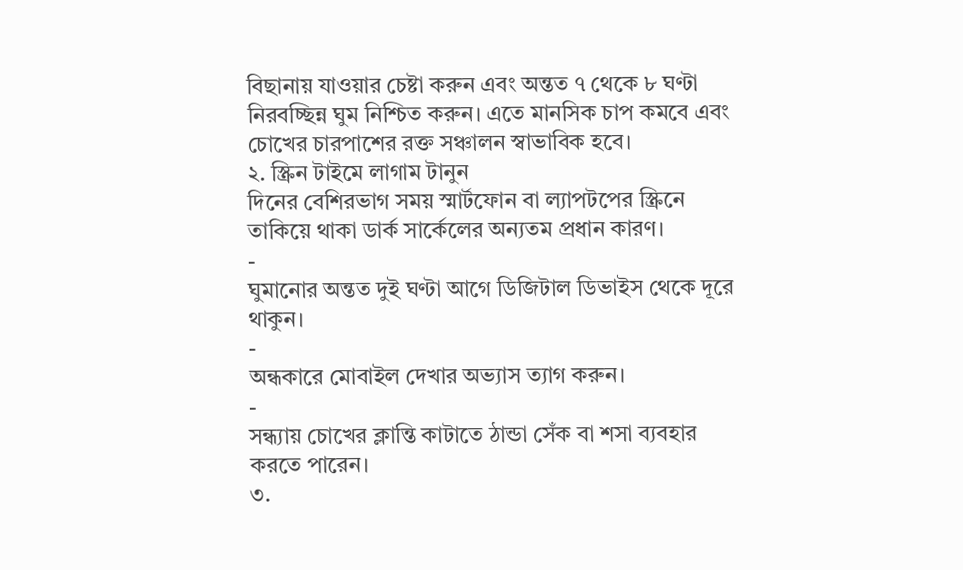বিছানায় যাওয়ার চেষ্টা করুন এবং অন্তত ৭ থেকে ৮ ঘণ্টা নিরবচ্ছিন্ন ঘুম নিশ্চিত করুন। এতে মানসিক চাপ কমবে এবং চোখের চারপাশের রক্ত সঞ্চালন স্বাভাবিক হবে।
২. স্ক্রিন টাইমে লাগাম টানুন
দিনের বেশিরভাগ সময় স্মার্টফোন বা ল্যাপটপের স্ক্রিনে তাকিয়ে থাকা ডার্ক সার্কেলের অন্যতম প্রধান কারণ।
-
ঘুমানোর অন্তত দুই ঘণ্টা আগে ডিজিটাল ডিভাইস থেকে দূরে থাকুন।
-
অন্ধকারে মোবাইল দেখার অভ্যাস ত্যাগ করুন।
-
সন্ধ্যায় চোখের ক্লান্তি কাটাতে ঠান্ডা সেঁক বা শসা ব্যবহার করতে পারেন।
৩.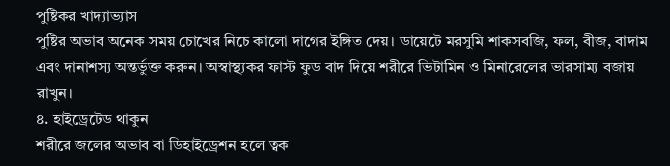পুষ্টিকর খাদ্যাভ্যাস
পুষ্টির অভাব অনেক সময় চোখের নিচে কালো দাগের ইঙ্গিত দেয়। ডায়েটে মরসুমি শাকসবজি, ফল, বীজ, বাদাম এবং দানাশস্য অন্তর্ভুক্ত করুন। অস্বাস্থ্যকর ফাস্ট ফুড বাদ দিয়ে শরীরে ভিটামিন ও মিনারেলের ভারসাম্য বজায় রাখুন।
৪. হাইড্রেটেড থাকুন
শরীরে জলের অভাব বা ডিহাইড্রেশন হলে ত্বক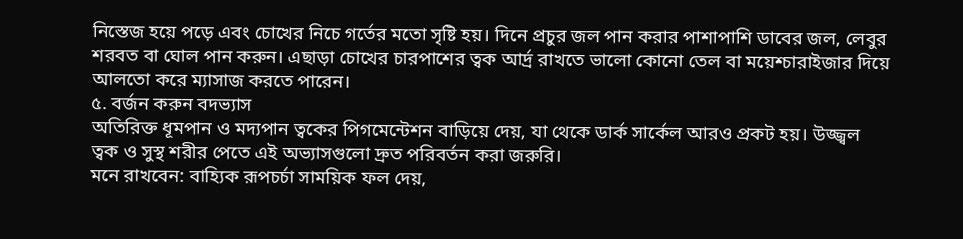নিস্তেজ হয়ে পড়ে এবং চোখের নিচে গর্তের মতো সৃষ্টি হয়। দিনে প্রচুর জল পান করার পাশাপাশি ডাবের জল, লেবুর শরবত বা ঘোল পান করুন। এছাড়া চোখের চারপাশের ত্বক আর্দ্র রাখতে ভালো কোনো তেল বা ময়েশ্চারাইজার দিয়ে আলতো করে ম্যাসাজ করতে পারেন।
৫. বর্জন করুন বদভ্যাস
অতিরিক্ত ধূমপান ও মদ্যপান ত্বকের পিগমেন্টেশন বাড়িয়ে দেয়, যা থেকে ডার্ক সার্কেল আরও প্রকট হয়। উজ্জ্বল ত্বক ও সুস্থ শরীর পেতে এই অভ্যাসগুলো দ্রুত পরিবর্তন করা জরুরি।
মনে রাখবেন: বাহ্যিক রূপচর্চা সাময়িক ফল দেয়,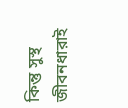কিন্তু সুস্থ জীবনধারাই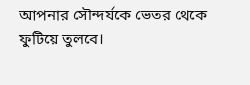আপনার সৌন্দর্যকে ভেতর থেকে ফুটিয়ে তুলবে।